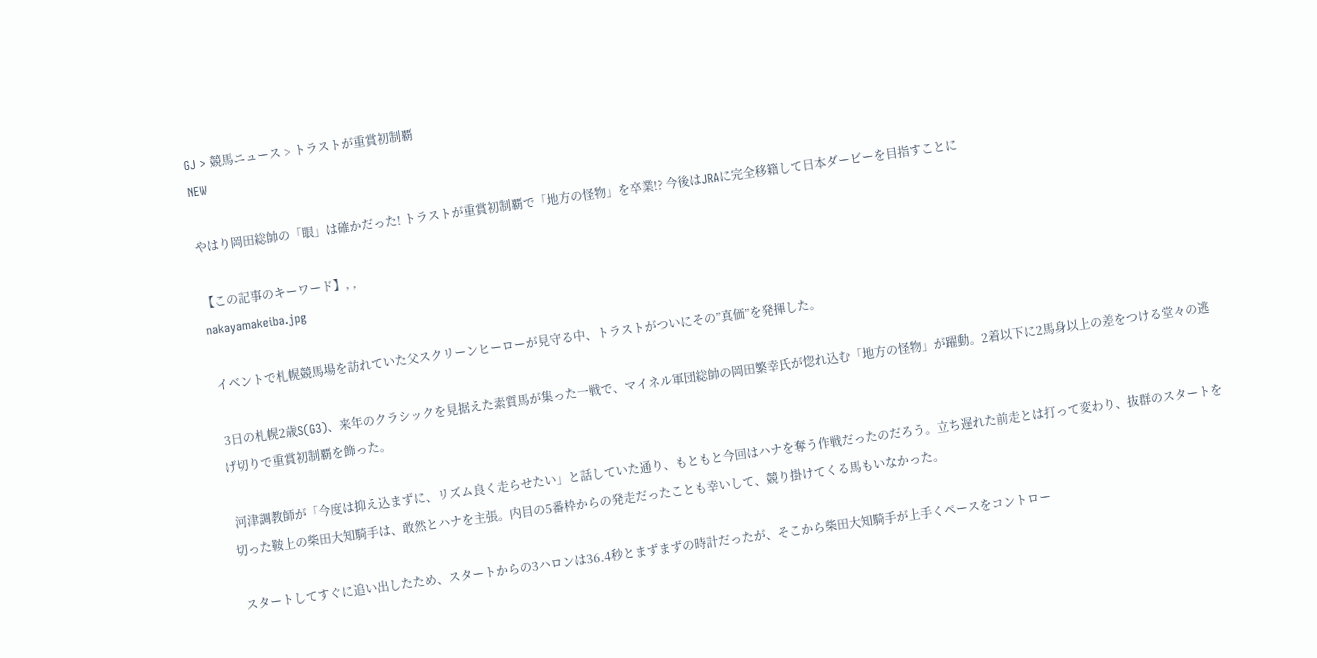GJ > 競馬ニュース > トラストが重賞初制覇
NEW

やはり岡田総帥の「眼」は確かだった! トラストが重賞初制覇で「地方の怪物」を卒業!? 今後はJRAに完全移籍して日本ダービーを目指すことに

【この記事のキーワード】, ,
nakayamakeiba.jpg

 イベントで札幌競馬場を訪れていた父スクリーンヒーローが見守る中、トラストがついにその”真価”を発揮した。

 3日の札幌2歳S(G3)、来年のクラシックを見据えた素質馬が集った一戦で、マイネル軍団総帥の岡田繁幸氏が惚れ込む「地方の怪物」が躍動。2着以下に2馬身以上の差をつける堂々の逃げ切りで重賞初制覇を飾った。

 河津調教師が「今度は抑え込まずに、リズム良く走らせたい」と話していた通り、もともと今回はハナを奪う作戦だったのだろう。立ち遅れた前走とは打って変わり、抜群のスタートを切った鞍上の柴田大知騎手は、敢然とハナを主張。内目の5番枠からの発走だったことも幸いして、競り掛けてくる馬もいなかった。

 スタートしてすぐに追い出したため、スタートからの3ハロンは36.4秒とまずまずの時計だったが、そこから柴田大知騎手が上手くペースをコントロー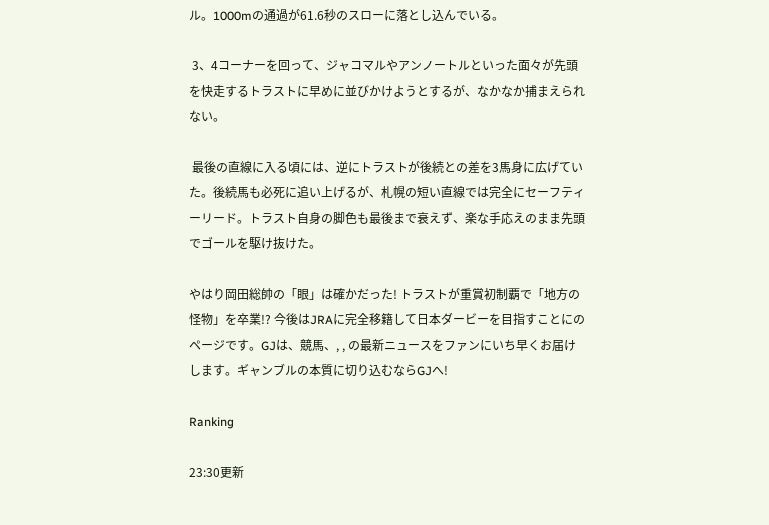ル。1000mの通過が61.6秒のスローに落とし込んでいる。

 3、4コーナーを回って、ジャコマルやアンノートルといった面々が先頭を快走するトラストに早めに並びかけようとするが、なかなか捕まえられない。

 最後の直線に入る頃には、逆にトラストが後続との差を3馬身に広げていた。後続馬も必死に追い上げるが、札幌の短い直線では完全にセーフティーリード。トラスト自身の脚色も最後まで衰えず、楽な手応えのまま先頭でゴールを駆け抜けた。

やはり岡田総帥の「眼」は確かだった! トラストが重賞初制覇で「地方の怪物」を卒業!? 今後はJRAに完全移籍して日本ダービーを目指すことにのページです。GJは、競馬、, , の最新ニュースをファンにいち早くお届けします。ギャンブルの本質に切り込むならGJへ!

Ranking

23:30更新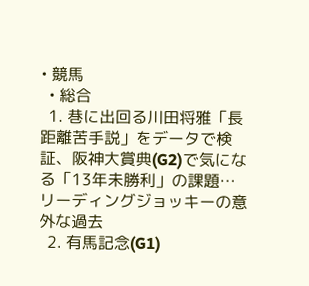• 競馬
  • 総合
  1. 巷に出回る川田将雅「長距離苦手説」をデータで検証、阪神大賞典(G2)で気になる「13年未勝利」の課題…リーディングジョッキーの意外な過去
  2. 有馬記念(G1)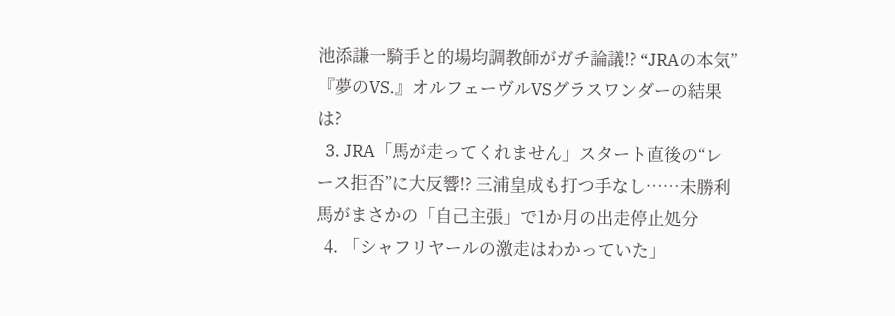池添謙一騎手と的場均調教師がガチ論議!? “JRAの本気”『夢のVS.』オルフェーヴルVSグラスワンダーの結果は?
  3. JRA「馬が走ってくれません」スタート直後の“レース拒否”に大反響!? 三浦皇成も打つ手なし……未勝利馬がまさかの「自己主張」で1か月の出走停止処分
  4. 「シャフリヤールの激走はわかっていた」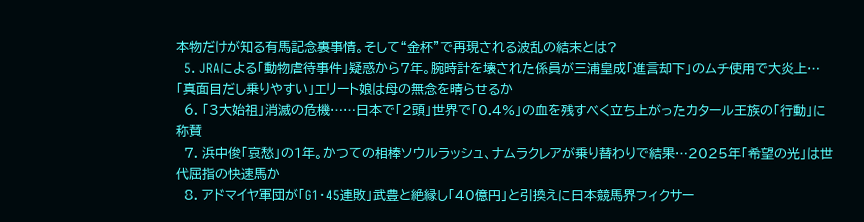本物だけが知る有馬記念裏事情。そして“金杯”で再現される波乱の結末とは?
  5. JRAによる「動物虐待事件」疑惑から7年。腕時計を壊された係員が三浦皇成「進言却下」のムチ使用で大炎上…「真面目だし乗りやすい」エリート娘は母の無念を晴らせるか
  6. 「3大始祖」消滅の危機……日本で「2頭」世界で「0.4%」の血を残すべく立ち上がったカタール王族の「行動」に称賛
  7. 浜中俊「哀愁」の1年。かつての相棒ソウルラッシュ、ナムラクレアが乗り替わりで結果…2025年「希望の光」は世代屈指の快速馬か
  8. アドマイヤ軍団が「G1・45連敗」武豊と絶縁し「40億円」と引換えに日本競馬界フィクサー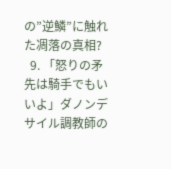の”逆鱗”に触れた凋落の真相?
  9. 「怒りの矛先は騎手でもいいよ」ダノンデサイル調教師の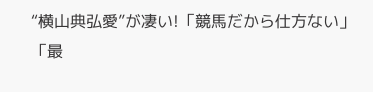“横山典弘愛”が凄い!「競馬だから仕方ない」「最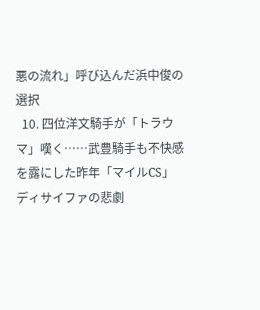悪の流れ」呼び込んだ浜中俊の選択
  10. 四位洋文騎手が「トラウマ」嘆く……武豊騎手も不快感を露にした昨年「マイルCS」ディサイファの悲劇